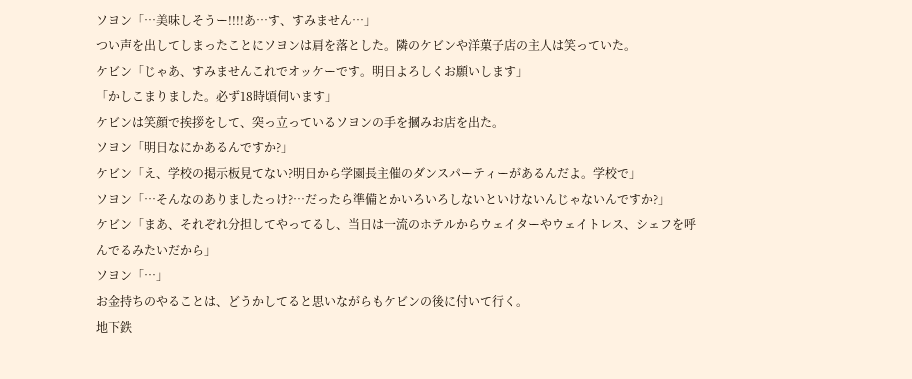ソヨン「…美味しそうー!!!!あ…す、すみません…」
つい声を出してしまったことにソヨンは肩を落とした。隣のケビンや洋菓子店の主人は笑っていた。
ケビン「じゃあ、すみませんこれでオッケーです。明日よろしくお願いします」
「かしこまりました。必ず18時頃伺います」
ケビンは笑顔で挨拶をして、突っ立っているソヨンの手を摑みお店を出た。
ソヨン「明日なにかあるんですか?」
ケビン「え、学校の掲示板見てない?明日から学園長主催のダンスパーティーがあるんだよ。学校で」
ソヨン「…そんなのありましたっけ?…だったら準備とかいろいろしないといけないんじゃないんですか?」
ケビン「まあ、それぞれ分担してやってるし、当日は一流のホテルからウェイターやウェイトレス、シェフを呼んでるみたいだから」
ソヨン「…」
お金持ちのやることは、どうかしてると思いながらもケビンの後に付いて行く。
地下鉄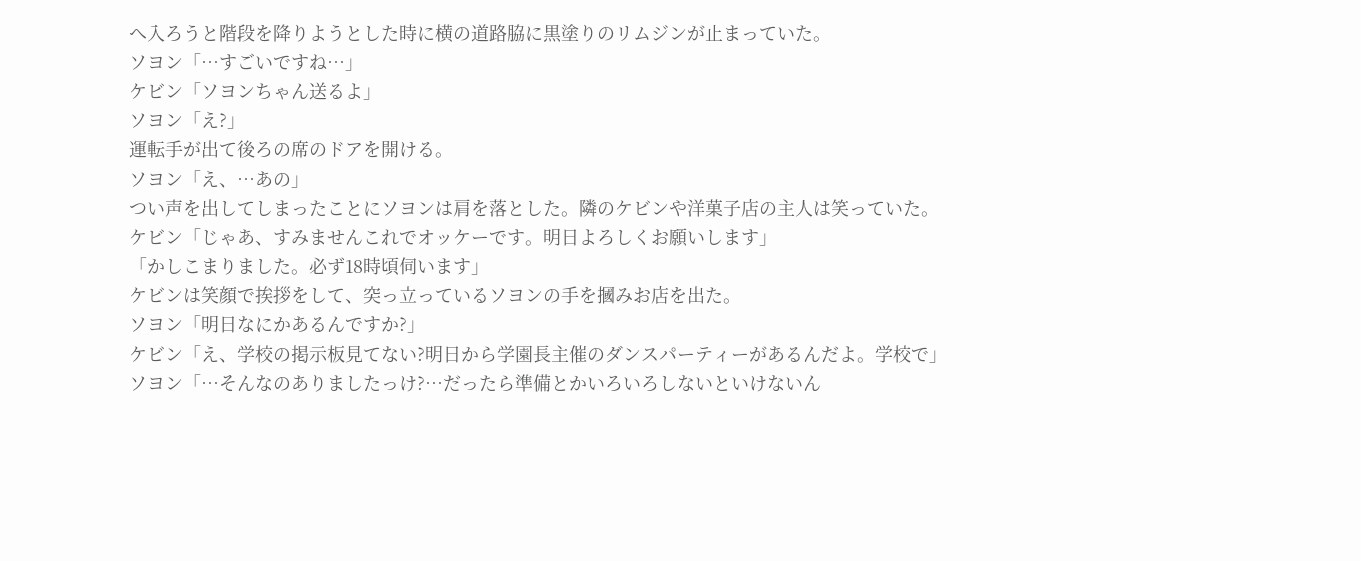へ入ろうと階段を降りようとした時に横の道路脇に黒塗りのリムジンが止まっていた。
ソヨン「…すごいですね…」
ケビン「ソヨンちゃん送るよ」
ソヨン「え?」
運転手が出て後ろの席のドアを開ける。
ソヨン「え、…あの」
つい声を出してしまったことにソヨンは肩を落とした。隣のケビンや洋菓子店の主人は笑っていた。
ケビン「じゃあ、すみませんこれでオッケーです。明日よろしくお願いします」
「かしこまりました。必ず18時頃伺います」
ケビンは笑顔で挨拶をして、突っ立っているソヨンの手を摑みお店を出た。
ソヨン「明日なにかあるんですか?」
ケビン「え、学校の掲示板見てない?明日から学園長主催のダンスパーティーがあるんだよ。学校で」
ソヨン「…そんなのありましたっけ?…だったら準備とかいろいろしないといけないん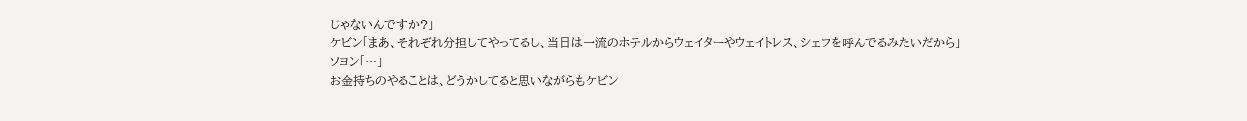じゃないんですか?」
ケビン「まあ、それぞれ分担してやってるし、当日は一流のホテルからウェイターやウェイトレス、シェフを呼んでるみたいだから」
ソヨン「…」
お金持ちのやることは、どうかしてると思いながらもケビン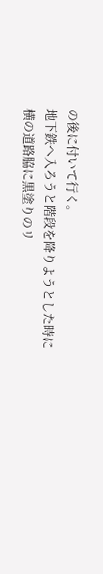の後に付いて行く。
地下鉄へ入ろうと階段を降りようとした時に横の道路脇に黒塗りのリ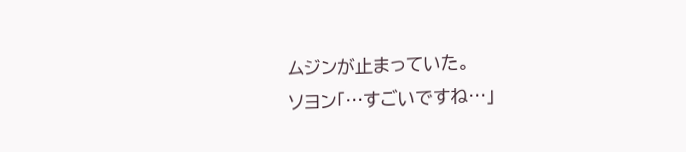ムジンが止まっていた。
ソヨン「…すごいですね…」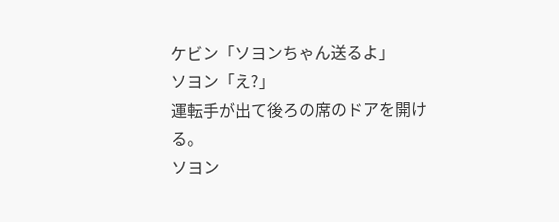ケビン「ソヨンちゃん送るよ」
ソヨン「え?」
運転手が出て後ろの席のドアを開ける。
ソヨン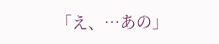「え、…あの」